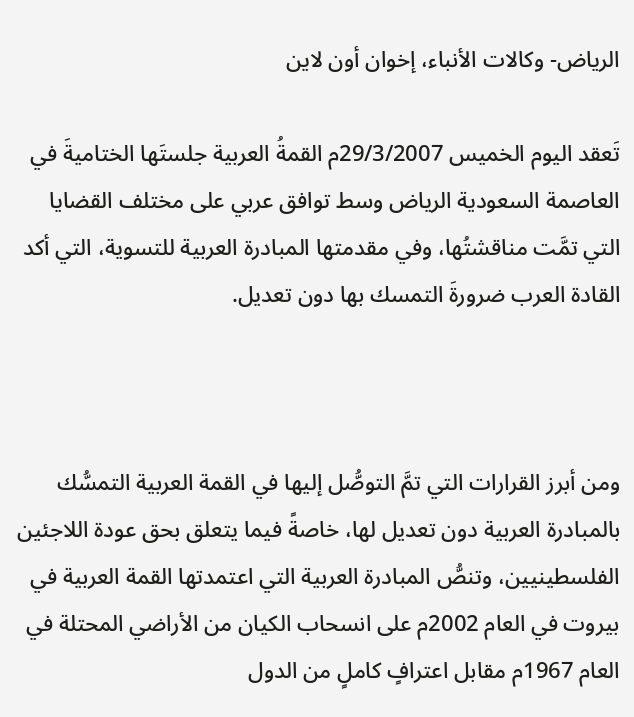الرياض- وكالات الأنباء، إخوان أون لاين

تَعقد اليوم الخميس 29/3/2007م القمةُ العربية جلستَها الختاميةَ في العاصمة السعودية الرياض وسط توافق عربي على مختلف القضايا التي تمَّت مناقشتُها، وفي مقدمتها المبادرة العربية للتسوية، التي أكد القادة العرب ضرورةَ التمسك بها دون تعديل.



ومن أبرز القرارات التي تمَّ التوصُّل إليها في القمة العربية التمسُّك بالمبادرة العربية دون تعديل لها، خاصةً فيما يتعلق بحق عودة اللاجئين الفلسطينيين، وتنصُّ المبادرة العربية التي اعتمدتها القمة العربية في بيروت في العام 2002م على انسحاب الكيان من الأراضي المحتلة في العام 1967م مقابل اعترافٍ كاملٍ من الدول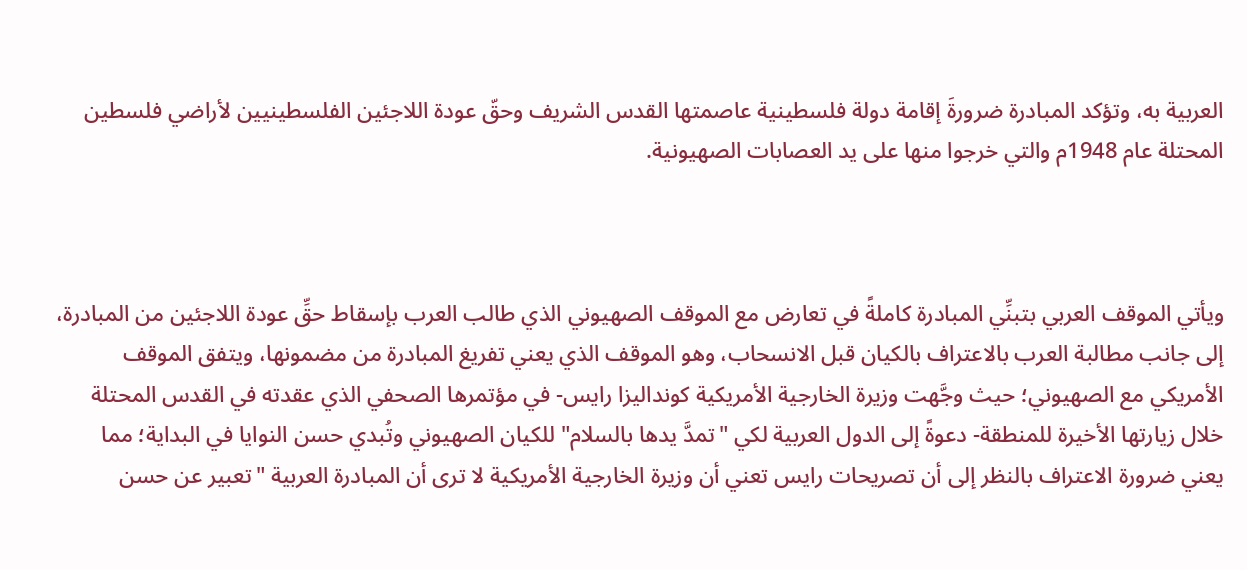العربية به، وتؤكد المبادرة ضرورةَ إقامة دولة فلسطينية عاصمتها القدس الشريف وحقّ عودة اللاجئين الفلسطينيين لأراضي فلسطين المحتلة عام 1948م والتي خرجوا منها على يد العصابات الصهيونية.



ويأتي الموقف العربي بتبنِّي المبادرة كاملةً في تعارض مع الموقف الصهيوني الذي طالب العرب بإسقاط حقِّ عودة اللاجئين من المبادرة، إلى جانب مطالبة العرب بالاعتراف بالكيان قبل الانسحاب، وهو الموقف الذي يعني تفريغ المبادرة من مضمونها، ويتفق الموقف الأمريكي مع الصهيوني؛ حيث وجَّهت وزيرة الخارجية الأمريكية كونداليزا رايس- في مؤتمرها الصحفي الذي عقدته في القدس المحتلة خلال زيارتها الأخيرة للمنطقة- دعوةً إلى الدول العربية لكي "تمدَّ يدها بالسلام" للكيان الصهيوني وتُبدي حسن النوايا في البداية؛ مما يعني ضرورة الاعتراف بالنظر إلى أن تصريحات رايس تعني أن وزيرة الخارجية الأمريكية لا ترى أن المبادرة العربية "تعبير عن حسن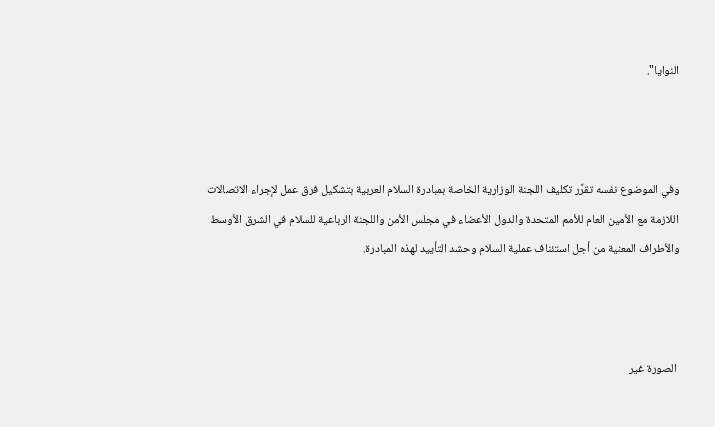النوايا".



وفي الموضوع نفسه تقرَّر تكليف اللجنة الوزارية الخاصة بمبادرة السلام العربية بتشكيل فرق عمل لإجراء الاتصالات اللازمة مع الأمين العام للأمم المتحدة والدول الأعضاء في مجلس الأمن واللجنة الرباعية للسلام في الشرق الأوسط والأطراف المعنية من أجل استئناف عملية السلام وحشد التأييد لهذه المبادرة.



 الصورة غير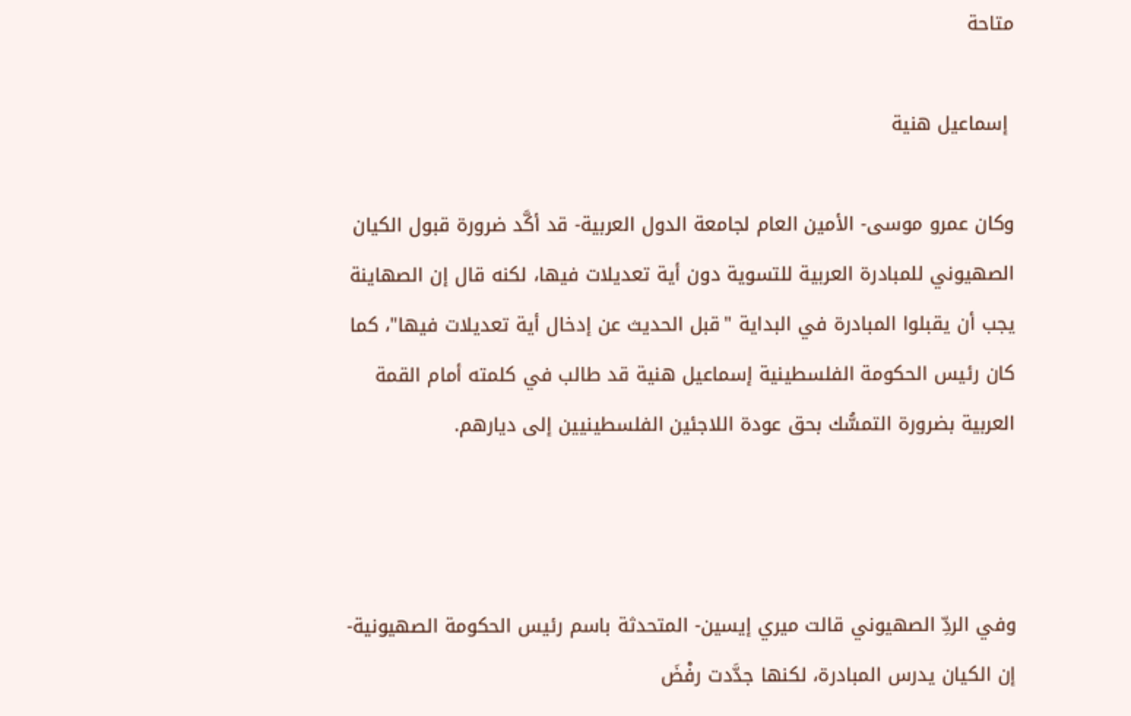متاحة

 إسماعيل هنية

وكان عمرو موسى- الأمين العام لجامعة الدول العربية- قد أكَّد ضرورة قبول الكيان الصهيوني للمبادرة العربية للتسوية دون أية تعديلات فيها، لكنه قال إن الصهاينة يجب أن يقبلوا المبادرة في البداية "قبل الحديث عن إدخال أية تعديلات فيها"، كما كان رئيس الحكومة الفلسطينية إسماعيل هنية قد طالب في كلمته أمام القمة العربية بضرورة التمسُّك بحق عودة اللاجئين الفلسطينيين إلى ديارهم.



وفي الردِّ الصهيوني قالت ميري إيسين- المتحدثة باسم رئيس الحكومة الصهيونية- إن الكيان يدرس المبادرة، لكنها جدَّدت رفْضَ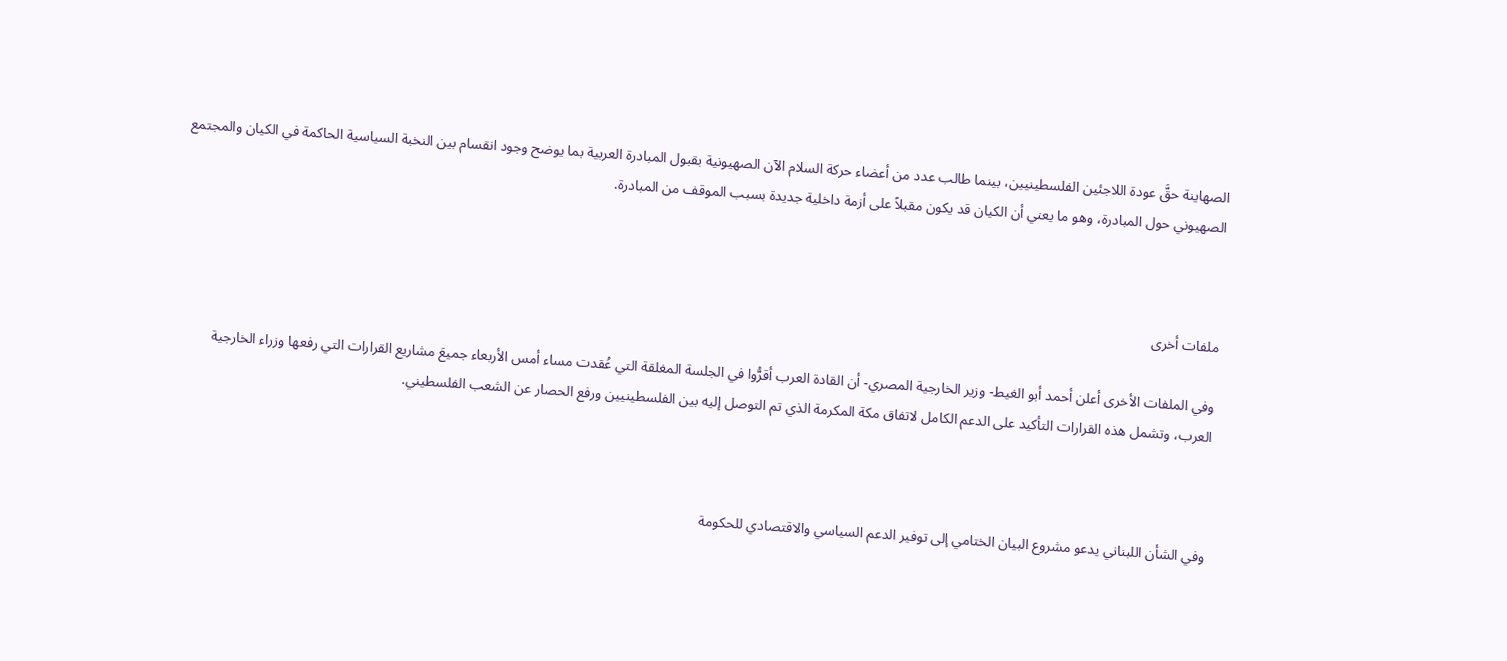الصهاينة حقَّ عودة اللاجئين الفلسطينيين، بينما طالب عدد من أعضاء حركة السلام الآن الصهيونية بقبول المبادرة العربية بما يوضح وجود انقسام بين النخبة السياسية الحاكمة في الكيان والمجتمع الصهيوني حول المبادرة، وهو ما يعني أن الكيان قد يكون مقبلاً على أزمة داخلية جديدة بسبب الموقف من المبادرة.



ملفات أخرى

وفي الملفات الأخرى أعلن أحمد أبو الغيط- وزير الخارجية المصري- أن القادة العرب أقرُّوا في الجلسة المغلقة التي عُقدت مساء أمس الأربعاء جميعَ مشاريع القرارات التي رفعها وزراء الخارجية العرب، وتشمل هذه القرارات التأكيد على الدعم الكامل لاتفاق مكة المكرمة الذي تم التوصل إليه بين الفلسطينيين ورفع الحصار عن الشعب الفلسطيني.



وفي الشأن اللبناني يدعو مشروع البيان الختامي إلى توفير الدعم السياسي والاقتصادي للحكومة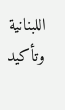اللبنانية وتأكيد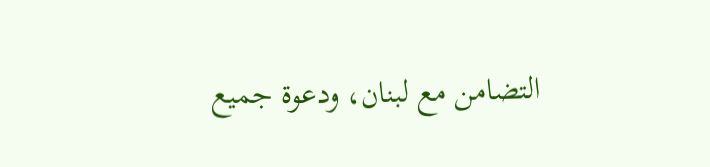التضامن مع لبنان، ودعوة جميع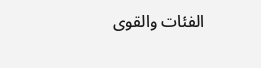الفئات والقوى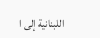اللبنانية إلى ا